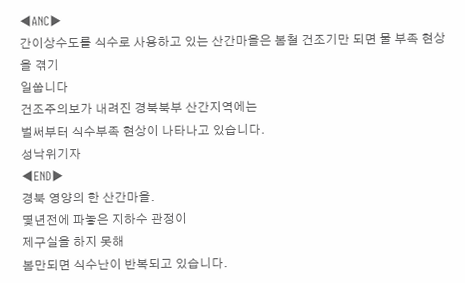◀ANC▶
간이상수도를 식수로 사용하고 있는 산간마을은 봄철 건조기만 되면 물 부족 현상을 겪기
일쑵니다
건조주의보가 내려진 경북북부 산간지역에는
벌써부터 식수부족 현상이 나타나고 있습니다.
성낙위기자
◀END▶
경북 영양의 한 산간마을.
몇년전에 파놓은 지하수 관정이
제구실을 하지 못해
봄만되면 식수난이 반복되고 있습니다.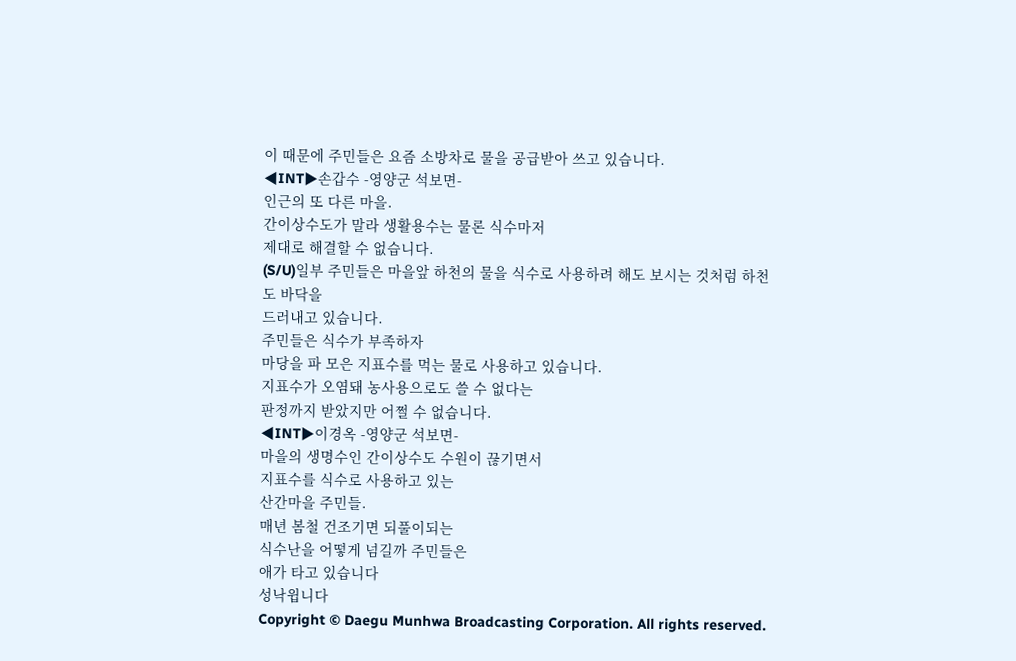이 때문에 주민들은 요즘 소방차로 물을 공급받아 쓰고 있습니다.
◀INT▶손갑수 -영양군 석보면-
인근의 또 다른 마을.
간이상수도가 말라 생활용수는 물론 식수마저
제대로 해결할 수 없습니다.
(S/U)일부 주민들은 마을앞 하천의 물을 식수로 사용하려 해도 보시는 것처럼 하천도 바닥을
드러내고 있습니다.
주민들은 식수가 부족하자
마당을 파 모은 지표수를 먹는 물로 사용하고 있습니다.
지표수가 오염돼 농사용으로도 쓸 수 없다는
판정까지 받았지만 어쩔 수 없습니다.
◀INT▶이경옥 -영양군 석보면-
마을의 생명수인 간이상수도 수원이 끊기면서
지표수를 식수로 사용하고 있는
산간마을 주민들.
매년 봄철 건조기면 되풀이되는
식수난을 어떻게 넘길까 주민들은
애가 타고 있습니다
성낙윕니다
Copyright © Daegu Munhwa Broadcasting Corporation. All rights reserved.